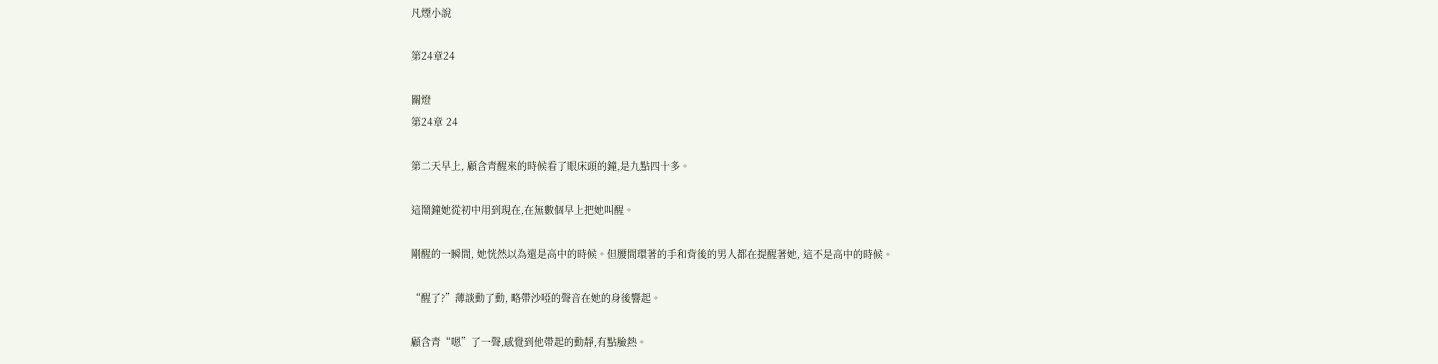凡煙小說

第24章24

關燈
第24章 24

第二天早上, 顧含青醒來的時候看了眼床頭的鐘,是九點四十多。

這鬧鐘她從初中用到現在,在無數個早上把她叫醒。

剛醒的一瞬間, 她恍然以為還是高中的時候。但腰間環著的手和背後的男人都在提醒著她, 這不是高中的時候。

“醒了?”薄談動了動, 略帶沙啞的聲音在她的身後響起。

顧含青“嗯”了一聲,感覺到他帶起的動靜,有點臉熱。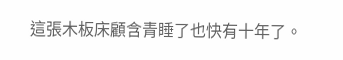這張木板床顧含青睡了也快有十年了。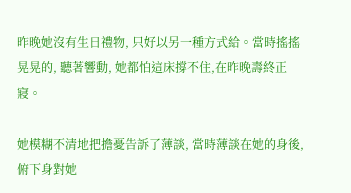昨晚她沒有生日禮物, 只好以另一種方式給。當時搖搖晃晃的, 聽著響動, 她都怕這床撐不住,在昨晚壽終正寢。

她模糊不清地把擔憂告訴了薄談, 當時薄談在她的身後, 俯下身對她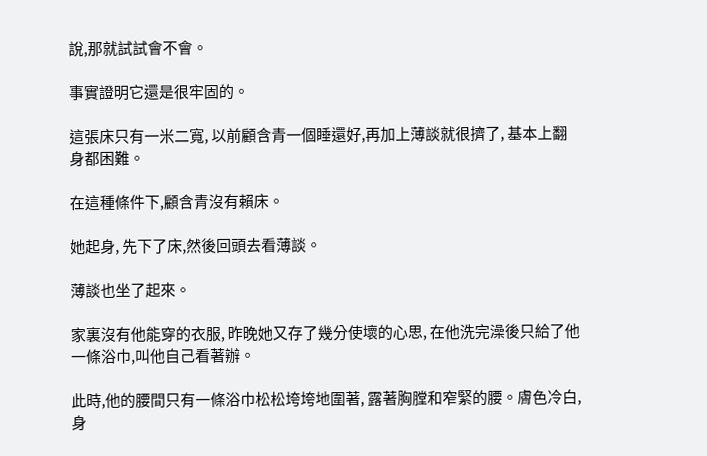說,那就試試會不會。

事實證明它還是很牢固的。

這張床只有一米二寬, 以前顧含青一個睡還好,再加上薄談就很擠了, 基本上翻身都困難。

在這種條件下,顧含青沒有賴床。

她起身, 先下了床,然後回頭去看薄談。

薄談也坐了起來。

家裏沒有他能穿的衣服, 昨晚她又存了幾分使壞的心思, 在他洗完澡後只給了他一條浴巾,叫他自己看著辦。

此時,他的腰間只有一條浴巾松松垮垮地圍著, 露著胸膛和窄緊的腰。膚色冷白, 身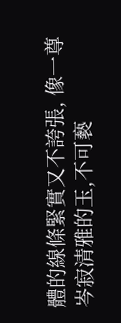體的線條緊實又不誇張, 像一尊岑寂清雅的玉,不可褻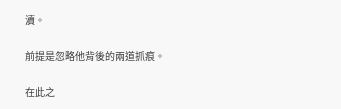瀆。

前提是忽略他背後的兩道抓痕。

在此之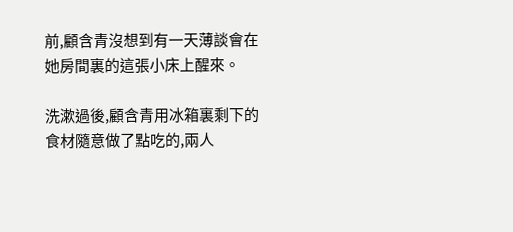前,顧含青沒想到有一天薄談會在她房間裏的這張小床上醒來。

洗漱過後,顧含青用冰箱裏剩下的食材隨意做了點吃的,兩人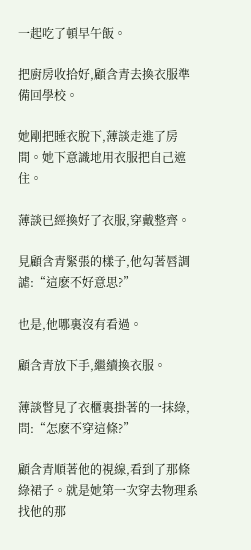一起吃了頓早午飯。

把廚房收拾好,顧含青去換衣服準備回學校。

她剛把睡衣脫下,薄談走進了房間。她下意識地用衣服把自己遮住。

薄談已經換好了衣服,穿戴整齊。

見顧含青緊張的樣子,他勾著唇調謔:“這麽不好意思?”

也是,他哪裏沒有看過。

顧含青放下手,繼續換衣服。

薄談瞥見了衣櫃裏掛著的一抹綠,問:“怎麽不穿這條?”

顧含青順著他的視線,看到了那條綠裙子。就是她第一次穿去物理系找他的那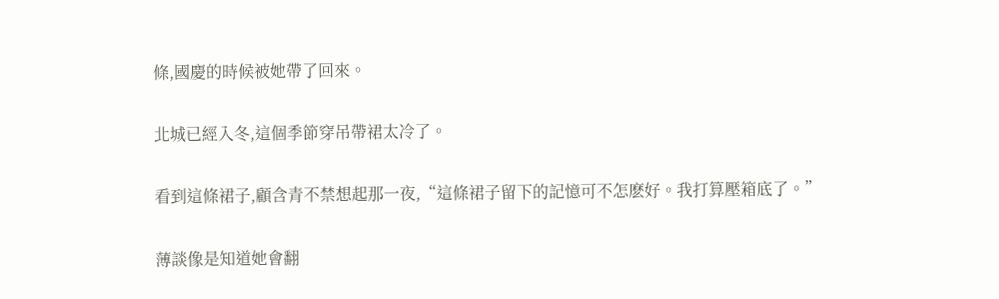條,國慶的時候被她帶了回來。

北城已經入冬,這個季節穿吊帶裙太冷了。

看到這條裙子,顧含青不禁想起那一夜,“這條裙子留下的記憶可不怎麽好。我打算壓箱底了。”

薄談像是知道她會翻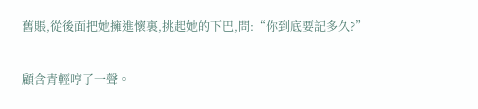舊賬,從後面把她擁進懷裏,挑起她的下巴,問:“你到底要記多久?”

顧含青輕哼了一聲。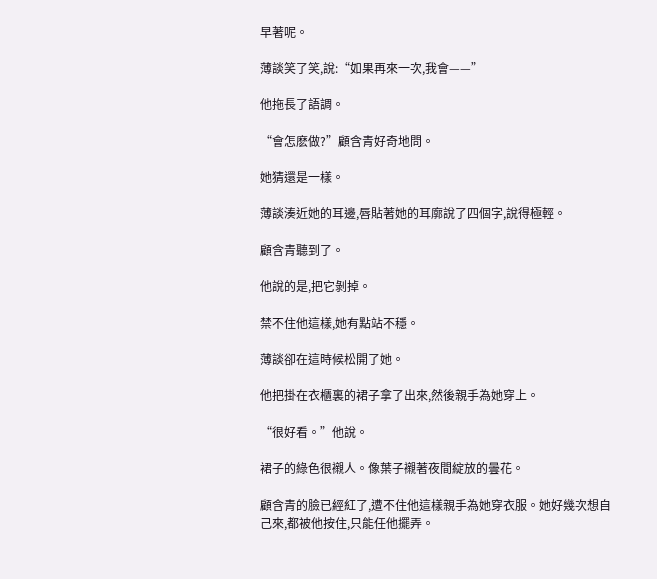早著呢。

薄談笑了笑,說:“如果再來一次,我會——”

他拖長了語調。

“會怎麽做?”顧含青好奇地問。

她猜還是一樣。

薄談湊近她的耳邊,唇貼著她的耳廓說了四個字,說得極輕。

顧含青聽到了。

他說的是,把它剝掉。

禁不住他這樣,她有點站不穩。

薄談卻在這時候松開了她。

他把掛在衣櫃裏的裙子拿了出來,然後親手為她穿上。

“很好看。”他說。

裙子的綠色很襯人。像葉子襯著夜間綻放的曇花。

顧含青的臉已經紅了,遭不住他這樣親手為她穿衣服。她好幾次想自己來,都被他按住,只能任他擺弄。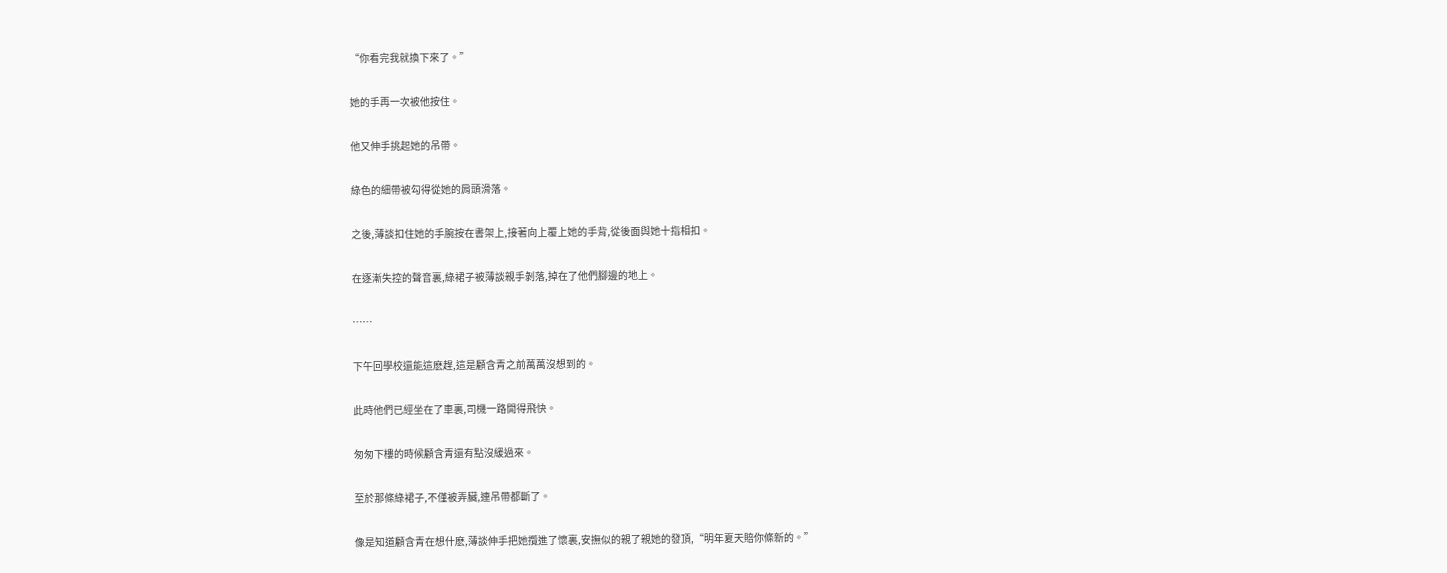“你看完我就換下來了。”

她的手再一次被他按住。

他又伸手挑起她的吊帶。

綠色的細帶被勾得從她的肩頭滑落。

之後,薄談扣住她的手腕按在書架上,接著向上覆上她的手背,從後面與她十指相扣。

在逐漸失控的聲音裏,綠裙子被薄談親手剝落,掉在了他們腳邊的地上。

……

下午回學校還能這麽趕,這是顧含青之前萬萬沒想到的。

此時他們已經坐在了車裏,司機一路開得飛快。

匆匆下樓的時候顧含青還有點沒緩過來。

至於那條綠裙子,不僅被弄臟,連吊帶都斷了。

像是知道顧含青在想什麽,薄談伸手把她攬進了懷裏,安撫似的親了親她的發頂,“明年夏天賠你條新的。”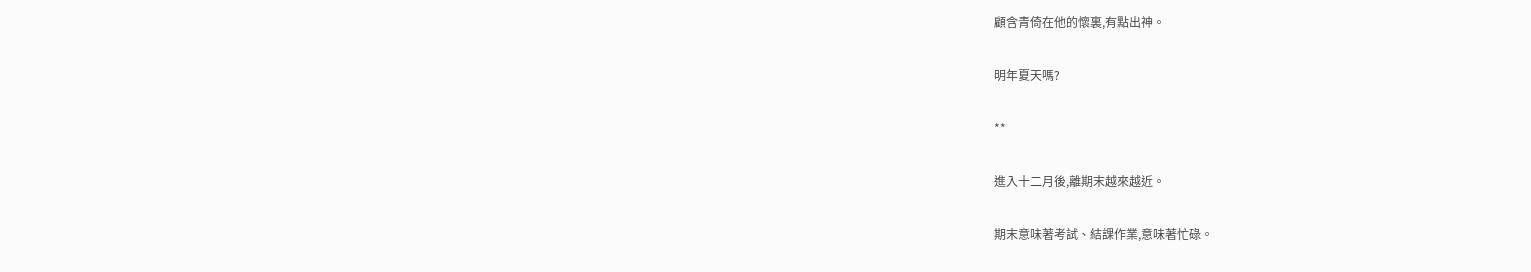顧含青倚在他的懷裏,有點出神。

明年夏天嗎?

**

進入十二月後,離期末越來越近。

期末意味著考試、結課作業,意味著忙碌。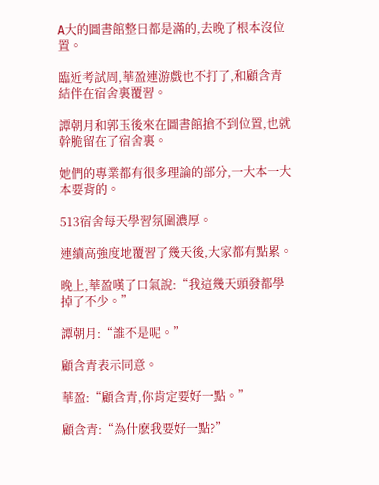A大的圖書館整日都是滿的,去晚了根本沒位置。

臨近考試周,華盈連游戲也不打了,和顧含青結伴在宿舍裏覆習。

譚朝月和郭玉後來在圖書館搶不到位置,也就幹脆留在了宿舍裏。

她們的專業都有很多理論的部分,一大本一大本要背的。

513宿舍每天學習氛圍濃厚。

連續高強度地覆習了幾天後,大家都有點累。

晚上,華盈嘆了口氣說:“我這幾天頭發都學掉了不少。”

譚朝月:“誰不是呢。”

顧含青表示同意。

華盈:“顧含青,你肯定要好一點。”

顧含青:“為什麽我要好一點?”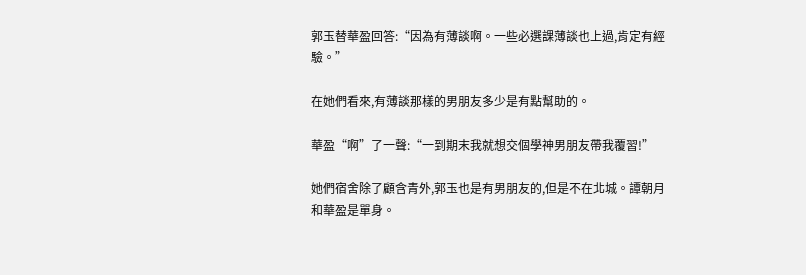郭玉替華盈回答:“因為有薄談啊。一些必選課薄談也上過,肯定有經驗。”

在她們看來,有薄談那樣的男朋友多少是有點幫助的。

華盈“啊”了一聲:“一到期末我就想交個學神男朋友帶我覆習!”

她們宿舍除了顧含青外,郭玉也是有男朋友的,但是不在北城。譚朝月和華盈是單身。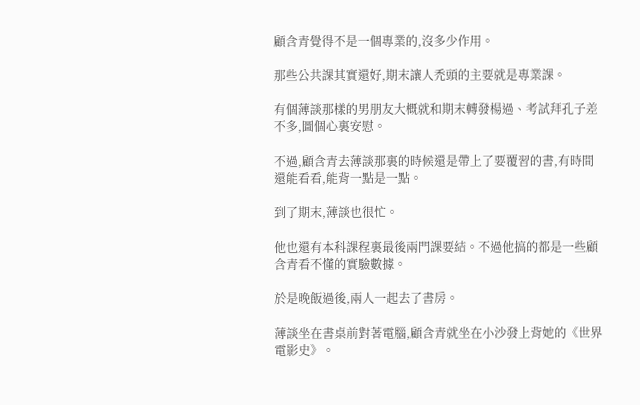顧含青覺得不是一個專業的,沒多少作用。

那些公共課其實還好,期末讓人禿頭的主要就是專業課。

有個薄談那樣的男朋友大概就和期末轉發楊過、考試拜孔子差不多,圖個心裏安慰。

不過,顧含青去薄談那裏的時候還是帶上了要覆習的書,有時間還能看看,能背一點是一點。

到了期末,薄談也很忙。

他也還有本科課程裏最後兩門課要結。不過他搞的都是一些顧含青看不懂的實驗數據。

於是晚飯過後,兩人一起去了書房。

薄談坐在書桌前對著電腦,顧含青就坐在小沙發上背她的《世界電影史》。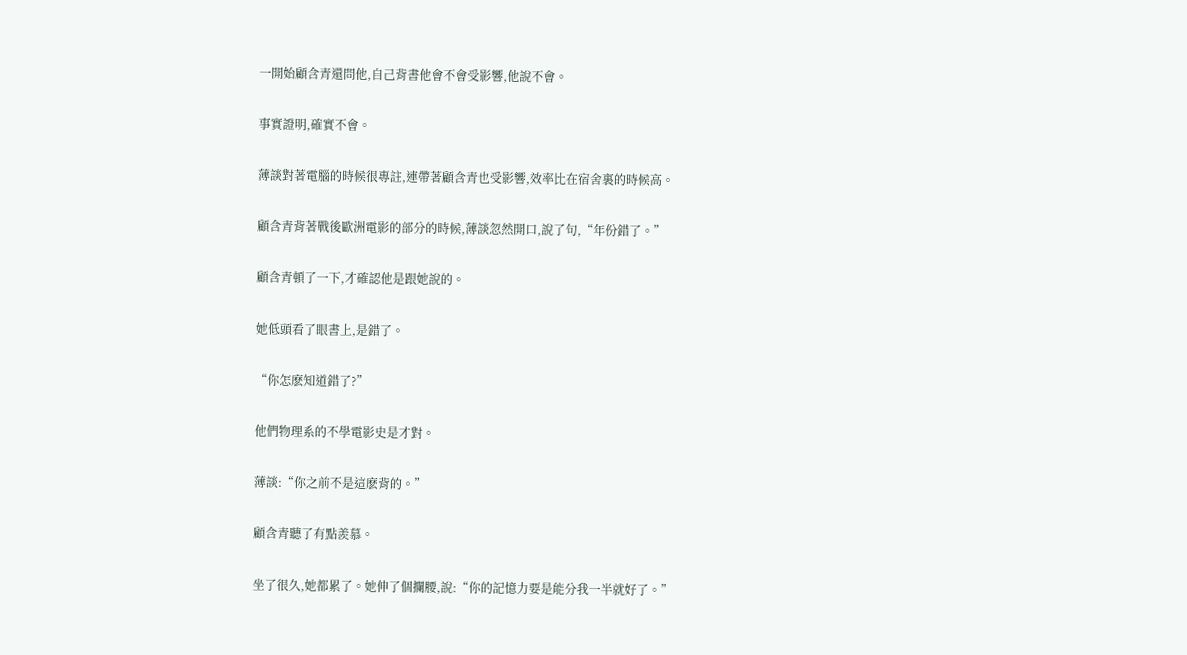一開始顧含青還問他,自己背書他會不會受影響,他說不會。

事實證明,確實不會。

薄談對著電腦的時候很專註,連帶著顧含青也受影響,效率比在宿舍裏的時候高。

顧含青背著戰後歐洲電影的部分的時候,薄談忽然開口,說了句,“年份錯了。”

顧含青頓了一下,才確認他是跟她說的。

她低頭看了眼書上,是錯了。

“你怎麽知道錯了?”

他們物理系的不學電影史是才對。

薄談:“你之前不是這麽背的。”

顧含青聽了有點羨慕。

坐了很久,她都累了。她伸了個攔腰,說:“你的記憶力要是能分我一半就好了。”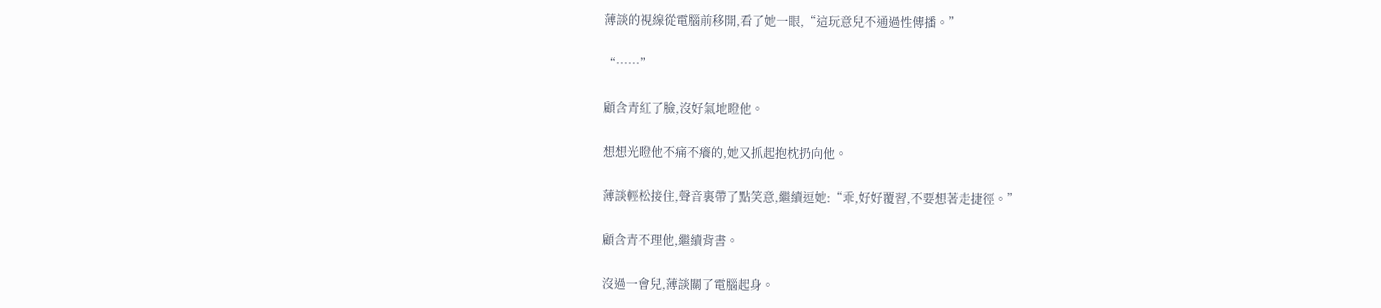薄談的視線從電腦前移開,看了她一眼,“這玩意兒不通過性傳播。”

“……”

顧含青紅了臉,沒好氣地瞪他。

想想光瞪他不痛不癢的,她又抓起抱枕扔向他。

薄談輕松接住,聲音裏帶了點笑意,繼續逗她:“乖,好好覆習,不要想著走捷徑。”

顧含青不理他,繼續背書。

沒過一會兒,薄談關了電腦起身。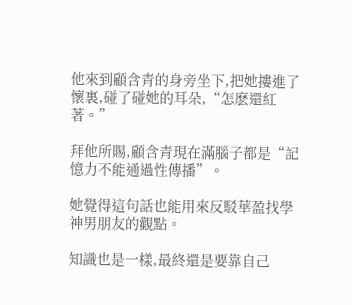他來到顧含青的身旁坐下,把她摟進了懷裏,碰了碰她的耳朵,“怎麽還紅著。”

拜他所賜,顧含青現在滿腦子都是“記憶力不能通過性傳播”。

她覺得這句話也能用來反駁華盈找學神男朋友的觀點。

知識也是一樣,最終還是要靠自己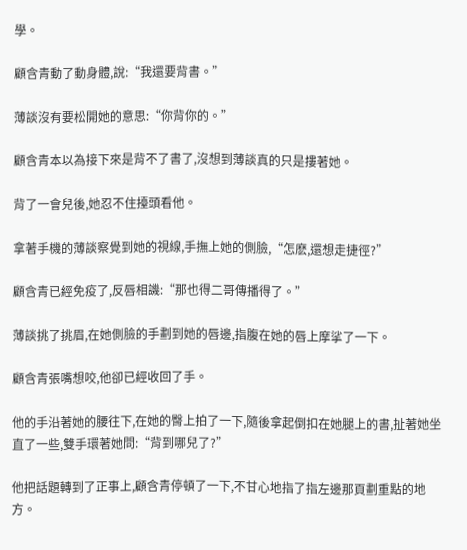學。

顧含青動了動身體,說:“我還要背書。”

薄談沒有要松開她的意思:“你背你的。”

顧含青本以為接下來是背不了書了,沒想到薄談真的只是摟著她。

背了一會兒後,她忍不住擡頭看他。

拿著手機的薄談察覺到她的視線,手撫上她的側臉,“怎麽,還想走捷徑?”

顧含青已經免疫了,反唇相譏:“那也得二哥傳播得了。”

薄談挑了挑眉,在她側臉的手劃到她的唇邊,指腹在她的唇上摩挲了一下。

顧含青張嘴想咬,他卻已經收回了手。

他的手沿著她的腰往下,在她的臀上拍了一下,隨後拿起倒扣在她腿上的書,扯著她坐直了一些,雙手環著她問:“背到哪兒了?”

他把話題轉到了正事上,顧含青停頓了一下,不甘心地指了指左邊那頁劃重點的地方。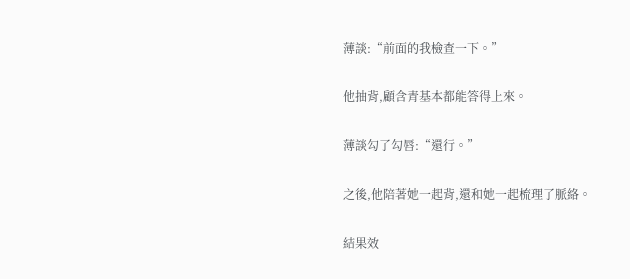薄談:“前面的我檢查一下。”

他抽背,顧含青基本都能答得上來。

薄談勾了勾唇:“還行。”

之後,他陪著她一起背,還和她一起梳理了脈絡。

結果效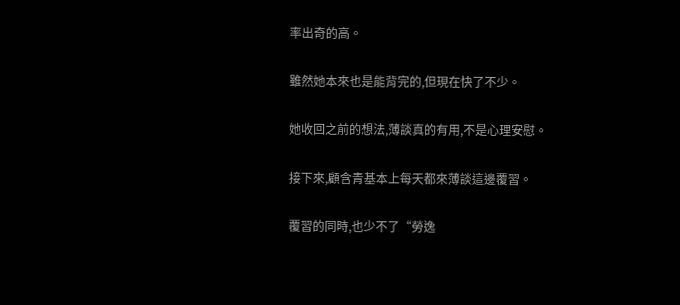率出奇的高。

雖然她本來也是能背完的,但現在快了不少。

她收回之前的想法,薄談真的有用,不是心理安慰。

接下來,顧含青基本上每天都來薄談這邊覆習。

覆習的同時,也少不了“勞逸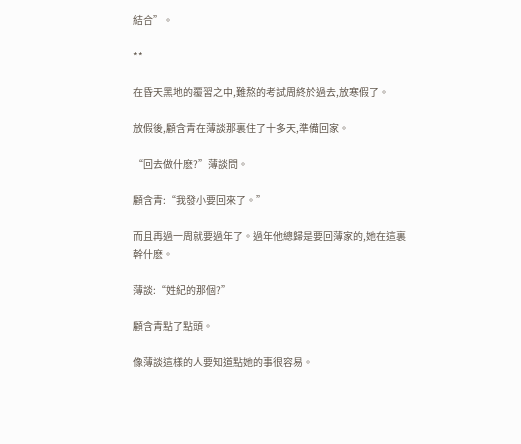結合”。

**

在昏天黑地的覆習之中,難熬的考試周終於過去,放寒假了。

放假後,顧含青在薄談那裏住了十多天,準備回家。

“回去做什麽?”薄談問。

顧含青:“我發小要回來了。”

而且再過一周就要過年了。過年他總歸是要回薄家的,她在這裏幹什麽。

薄談:“姓紀的那個?”

顧含青點了點頭。

像薄談這樣的人要知道點她的事很容易。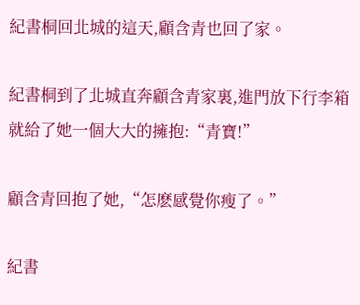紀書桐回北城的這天,顧含青也回了家。

紀書桐到了北城直奔顧含青家裏,進門放下行李箱就給了她一個大大的擁抱:“青寶!”

顧含青回抱了她,“怎麽感覺你瘦了。”

紀書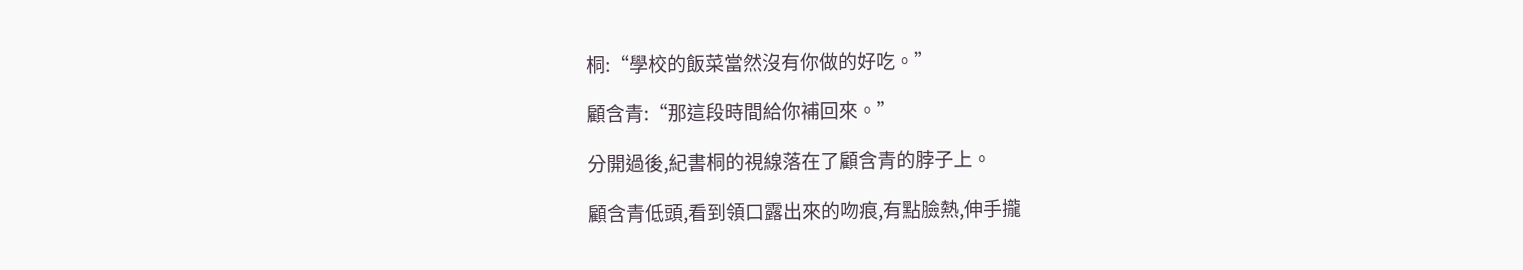桐:“學校的飯菜當然沒有你做的好吃。”

顧含青:“那這段時間給你補回來。”

分開過後,紀書桐的視線落在了顧含青的脖子上。

顧含青低頭,看到領口露出來的吻痕,有點臉熱,伸手攏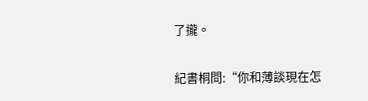了攏。

紀書桐問:“你和薄談現在怎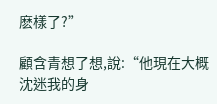麽樣了?”

顧含青想了想,說:“他現在大概沈迷我的身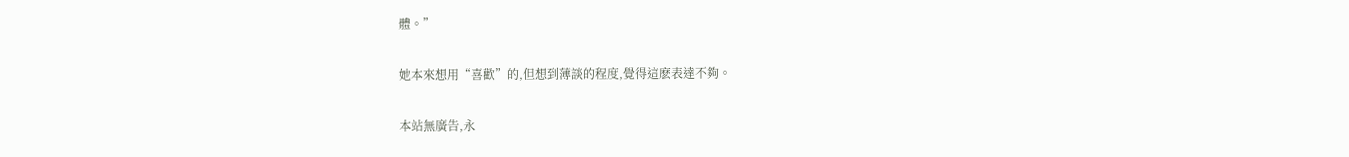體。”

她本來想用“喜歡”的,但想到薄談的程度,覺得這麽表達不夠。

本站無廣告,永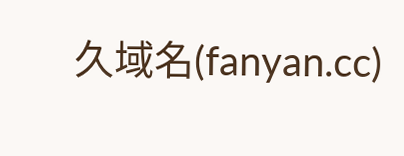久域名(fanyan.cc)